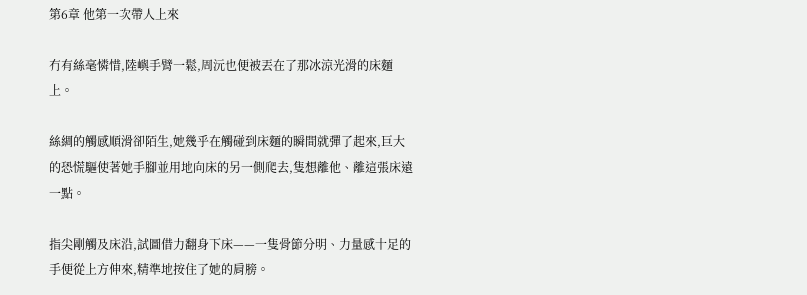第6章 他第一次帶人上來

冇有絲毫憐惜,陸嶼手臂一鬆,周沅也便被丟在了那冰涼光滑的床麵上。

絲綢的觸感順滑卻陌生,她幾乎在觸碰到床麵的瞬間就彈了起來,巨大的恐慌驅使著她手腳並用地向床的另一側爬去,隻想離他、離這張床遠一點。

指尖剛觸及床沿,試圖借力翻身下床——一隻骨節分明、力量感十足的手便從上方伸來,精準地按住了她的肩膀。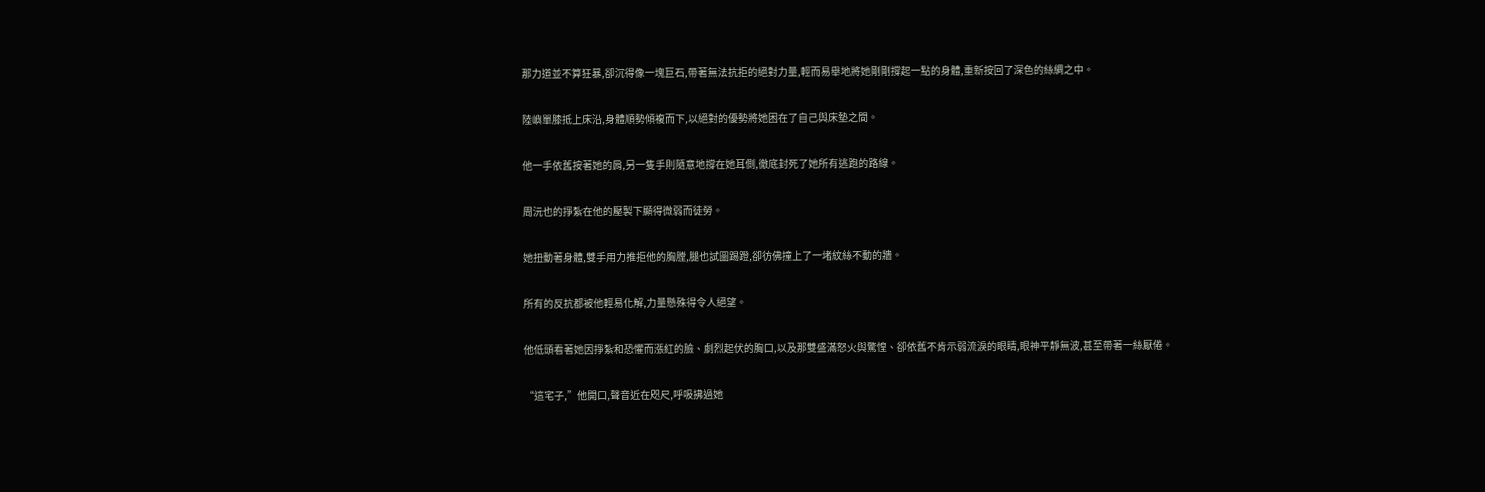那力道並不算狂暴,卻沉得像一塊巨石,帶著無法抗拒的絕對力量,輕而易舉地將她剛剛撐起一點的身體,重新按回了深色的絲綢之中。

陸嶼單膝抵上床沿,身體順勢傾複而下,以絕對的優勢將她困在了自己與床墊之間。

他一手依舊按著她的肩,另一隻手則隨意地撐在她耳側,徹底封死了她所有逃跑的路線。

周沅也的掙紮在他的壓製下顯得微弱而徒勞。

她扭動著身體,雙手用力推拒他的胸膛,腿也試圖踢蹬,卻彷佛撞上了一堵紋絲不動的牆。

所有的反抗都被他輕易化解,力量懸殊得令人絕望。

他低頭看著她因掙紮和恐懼而漲紅的臉、劇烈起伏的胸口,以及那雙盛滿怒火與驚惶、卻依舊不肯示弱流淚的眼睛,眼神平靜無波,甚至帶著一絲厭倦。

“這宅子,”他開口,聲音近在咫尺,呼吸拂過她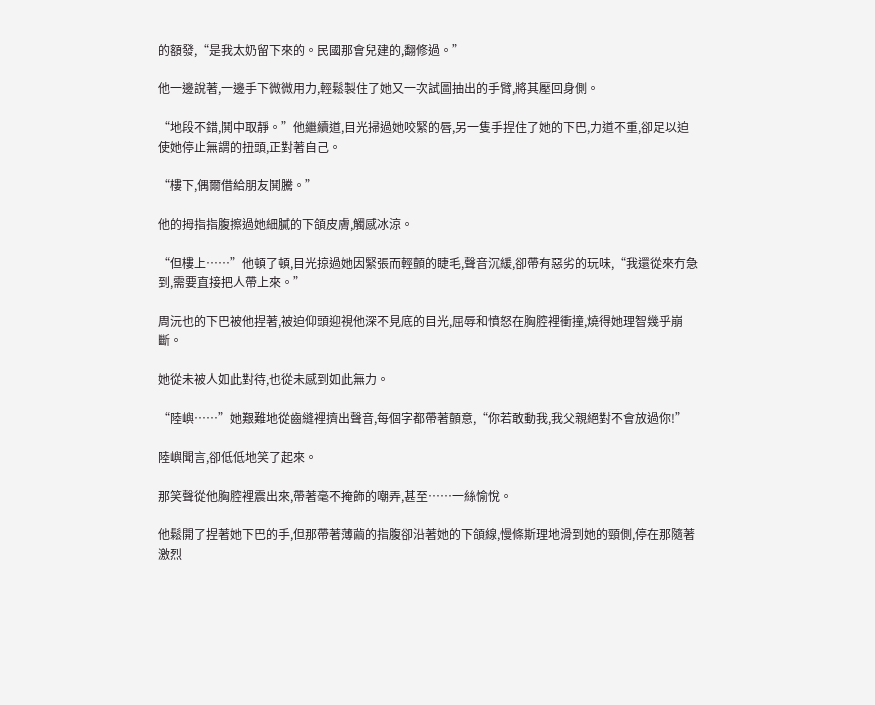的額發,“是我太奶留下來的。民國那會兒建的,翻修過。”

他一邊說著,一邊手下微微用力,輕鬆製住了她又一次試圖抽出的手臂,將其壓回身側。

“地段不錯,鬨中取靜。”他繼續道,目光掃過她咬緊的唇,另一隻手捏住了她的下巴,力道不重,卻足以迫使她停止無謂的扭頭,正對著自己。

“樓下,偶爾借給朋友鬨騰。”

他的拇指指腹擦過她細膩的下頜皮膚,觸感冰涼。

“但樓上……”他頓了頓,目光掠過她因緊張而輕顫的睫毛,聲音沉緩,卻帶有惡劣的玩味,“我還從來冇急到,需要直接把人帶上來。”

周沅也的下巴被他捏著,被迫仰頭迎視他深不見底的目光,屈辱和憤怒在胸腔裡衝撞,燒得她理智幾乎崩斷。

她從未被人如此對待,也從未感到如此無力。

“陸嶼……”她艱難地從齒縫裡擠出聲音,每個字都帶著顫意,“你若敢動我,我父親絕對不會放過你!”

陸嶼聞言,卻低低地笑了起來。

那笑聲從他胸腔裡震出來,帶著毫不掩飾的嘲弄,甚至……一絲愉悅。

他鬆開了捏著她下巴的手,但那帶著薄繭的指腹卻沿著她的下頜線,慢條斯理地滑到她的頸側,停在那隨著激烈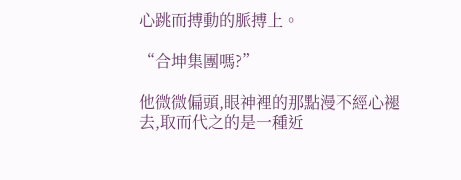心跳而搏動的脈搏上。

“合坤集團嗎?”

他微微偏頭,眼神裡的那點漫不經心褪去,取而代之的是一種近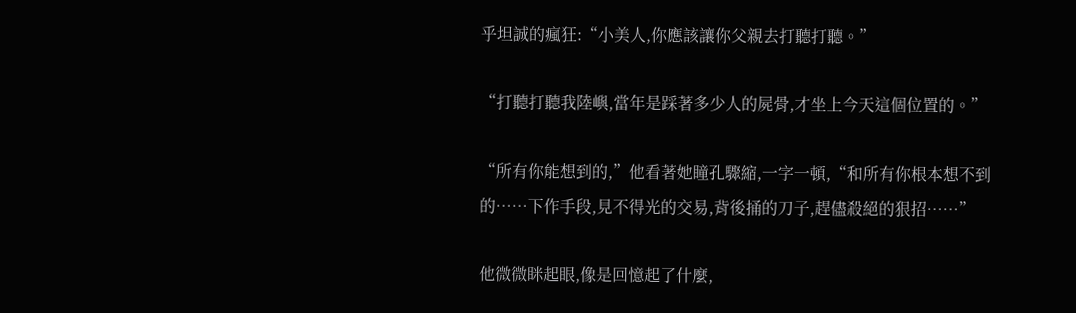乎坦誠的瘋狂:“小美人,你應該讓你父親去打聽打聽。”

“打聽打聽我陸嶼,當年是踩著多少人的屍骨,才坐上今天這個位置的。”

“所有你能想到的,”他看著她瞳孔驟縮,一字一頓,“和所有你根本想不到的……下作手段,見不得光的交易,背後捅的刀子,趕儘殺絕的狠招……”

他微微眯起眼,像是回憶起了什麼,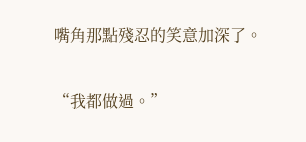嘴角那點殘忍的笑意加深了。

“我都做過。”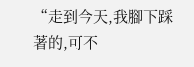“走到今天,我腳下踩著的,可不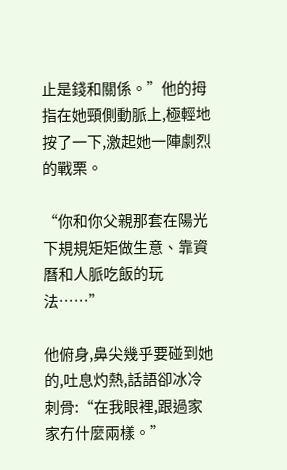止是錢和關係。”他的拇指在她頸側動脈上,極輕地按了一下,激起她一陣劇烈的戰栗。

“你和你父親那套在陽光下規規矩矩做生意、靠資曆和人脈吃飯的玩法……”

他俯身,鼻尖幾乎要碰到她的,吐息灼熱,話語卻冰冷刺骨:“在我眼裡,跟過家家冇什麼兩樣。”